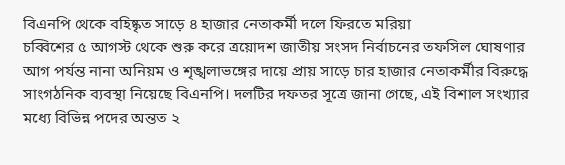বিএনপি থেকে বহিষ্কৃত সাড়ে ৪ হাজার নেতাকর্মী দলে ফিরতে মরিয়া
চব্বিশের ৫ আগস্ট থেকে শুরু করে ত্রয়োদশ জাতীয় সংসদ নির্বাচনের তফসিল ঘোষণার আগ পর্যন্ত নানা অনিয়ম ও শৃঙ্খলাভঙ্গের দায়ে প্রায় সাড়ে চার হাজার নেতাকর্মীর বিরুদ্ধে সাংগঠনিক ব্যবস্থা নিয়েছে বিএনপি। দলটির দফতর সূত্রে জানা গেছে, এই বিশাল সংখ্যার মধ্যে বিভিন্ন পদের অন্তত ২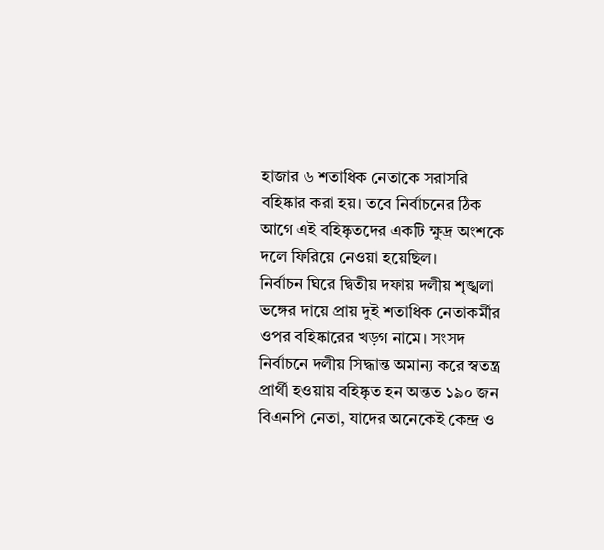হাজার ৬ শতাধিক নেতাকে সরাসরি বহিষ্কার করা হয়। তবে নির্বাচনের ঠিক আগে এই বহিষ্কৃতদের একটি ক্ষুদ্র অংশকে দলে ফিরিয়ে নেওয়া হয়েছিল।
নির্বাচন ঘিরে দ্বিতীয় দফায় দলীয় শৃঙ্খলা ভঙ্গের দায়ে প্রায় দুই শতাধিক নেতাকর্মীর ওপর বহিষ্কারের খড়গ নামে। সংসদ নির্বাচনে দলীয় সিদ্ধান্ত অমান্য করে স্বতন্ত্র প্রার্থী হওয়ায় বহিষ্কৃত হন অন্তত ১৯০ জন বিএনপি নেতা, যাদের অনেকেই কেন্দ্র ও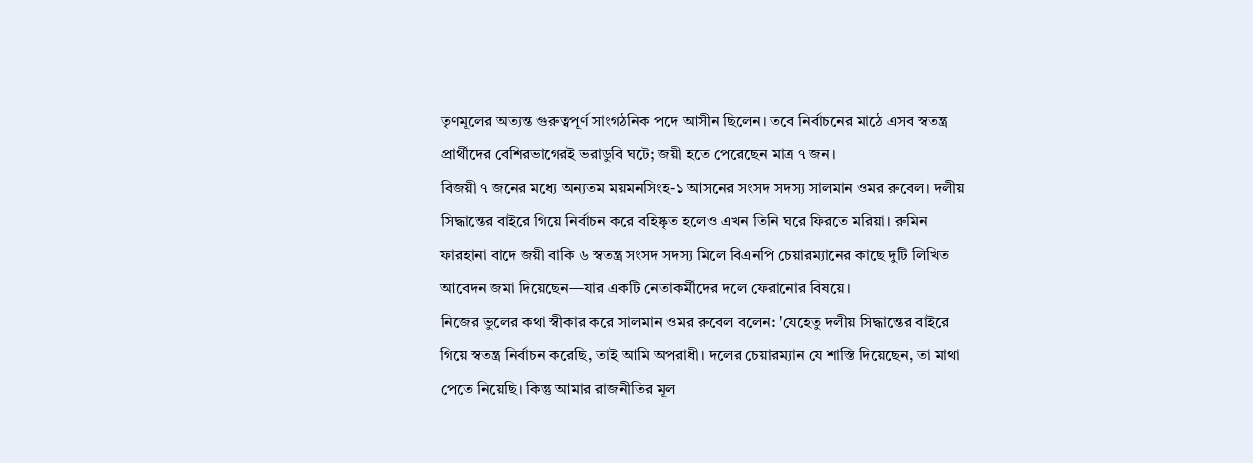তৃণমূলের অত্যন্ত গুরুত্বপূর্ণ সাংগঠনিক পদে আসীন ছিলেন। তবে নির্বাচনের মাঠে এসব স্বতন্ত্র প্রার্থীদের বেশিরভাগেরই ভরাডুবি ঘটে; জয়ী হতে পেরেছেন মাত্র ৭ জন।
বিজয়ী ৭ জনের মধ্যে অন্যতম ময়মনসিংহ-১ আসনের সংসদ সদস্য সালমান ওমর রুবেল। দলীয় সিদ্ধান্তের বাইরে গিয়ে নির্বাচন করে বহিষ্কৃত হলেও এখন তিনি ঘরে ফিরতে মরিয়া। রুমিন ফারহানা বাদে জয়ী বাকি ৬ স্বতন্ত্র সংসদ সদস্য মিলে বিএনপি চেয়ারম্যানের কাছে দুটি লিখিত আবেদন জমা দিয়েছেন—যার একটি নেতাকর্মীদের দলে ফেরানোর বিষয়ে।
নিজের ভুলের কথা স্বীকার করে সালমান ওমর রুবেল বলেন: 'যেহেতু দলীয় সিদ্ধান্তের বাইরে গিয়ে স্বতন্ত্র নির্বাচন করেছি, তাই আমি অপরাধী। দলের চেয়ারম্যান যে শাস্তি দিয়েছেন, তা মাথা পেতে নিয়েছি। কিন্তু আমার রাজনীতির মূল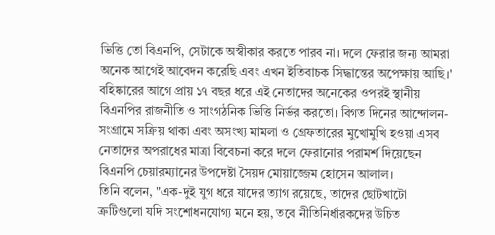ভিত্তি তো বিএনপি, সেটাকে অস্বীকার করতে পারব না। দলে ফেরার জন্য আমরা অনেক আগেই আবেদন করেছি এবং এখন ইতিবাচক সিদ্ধান্তের অপেক্ষায় আছি।'
বহিষ্কারের আগে প্রায় ১৭ বছর ধরে এই নেতাদের অনেকের ওপরই স্থানীয় বিএনপির রাজনীতি ও সাংগঠনিক ভিত্তি নির্ভর করতো। বিগত দিনের আন্দোলন-সংগ্রামে সক্রিয় থাকা এবং অসংখ্য মামলা ও গ্রেফতারের মুখোমুখি হওয়া এসব নেতাদের অপরাধের মাত্রা বিবেচনা করে দলে ফেরানোর পরামর্শ দিয়েছেন বিএনপি চেয়ারম্যানের উপদেষ্টা সৈয়দ মোয়াজ্জেম হোসেন আলাল।
তিনি বলেন, "এক-দুই যুগ ধরে যাদের ত্যাগ রয়েছে, তাদের ছোটখাটো ত্রুটিগুলো যদি সংশোধনযোগ্য মনে হয়, তবে নীতিনির্ধারকদের উচিত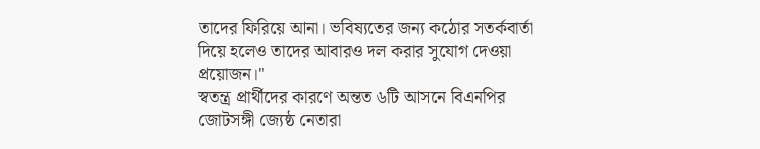তাদের ফিরিয়ে আনা। ভবিষ্যতের জন্য কঠোর সতর্কবার্তা দিয়ে হলেও তাদের আবারও দল করার সুযোগ দেওয়া প্রয়োজন।"
স্বতন্ত্র প্রার্থীদের কারণে অন্তত ৬টি আসনে বিএনপির জোটসঙ্গী জ্যেষ্ঠ নেতারা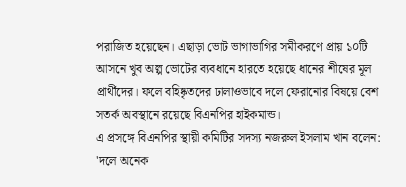পরাজিত হয়েছেন। এছাড়া ভোট ভাগাভাগির সমীকরণে প্রায় ১০টি আসনে খুব অল্প ভোটের ব্যবধানে হারতে হয়েছে ধানের শীষের মূল প্রার্থীদের। ফলে বহিষ্কৃতদের ঢালাওভাবে দলে ফেরানোর বিষয়ে বেশ সতর্ক অবস্থানে রয়েছে বিএনপির হাইকমান্ড।
এ প্রসঙ্গে বিএনপির স্থায়ী কমিটির সদস্য নজরুল ইসলাম খান বলেন:
'দলে অনেক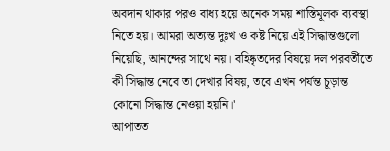অবদান থাকার পরও বাধ্য হয়ে অনেক সময় শাস্তিমূলক ব্যবস্থা নিতে হয়। আমরা অত্যন্ত দুঃখ ও কষ্ট নিয়ে এই সিদ্ধান্তগুলো নিয়েছি, আনন্দের সাথে নয়। বহিষ্কৃতদের বিষয়ে দল পরবর্তীতে কী সিদ্ধান্ত নেবে তা দেখার বিষয়, তবে এখন পর্যন্ত চূড়ান্ত কোনো সিদ্ধান্ত নেওয়া হয়নি।'
আপাতত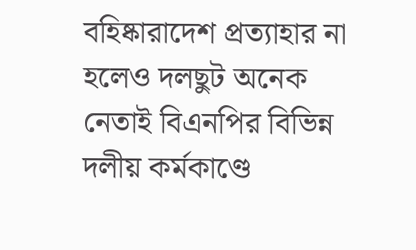বহিষ্কারাদেশ প্রত্যাহার না হলেও দলছুট অনেক নেতাই বিএনপির বিভিন্ন দলীয় কর্মকাণ্ডে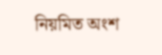নিয়মিত অংশ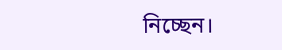নিচ্ছেন।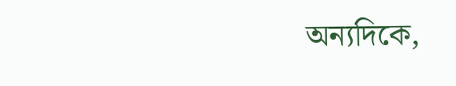অন্যদিকে,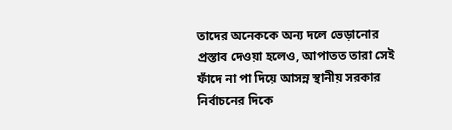তাদের অনেককে অন্য দলে ভেড়ানোর প্রস্তাব দেওয়া হলেও, আপাতত তারা সেই ফাঁদে না পা দিয়ে আসন্ন স্থানীয় সরকার নির্বাচনের দিকে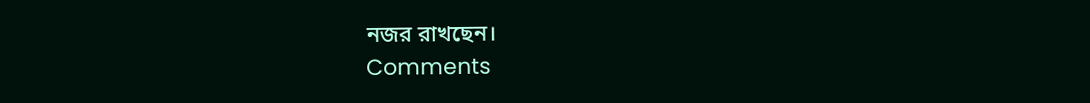নজর রাখছেন।
Comments